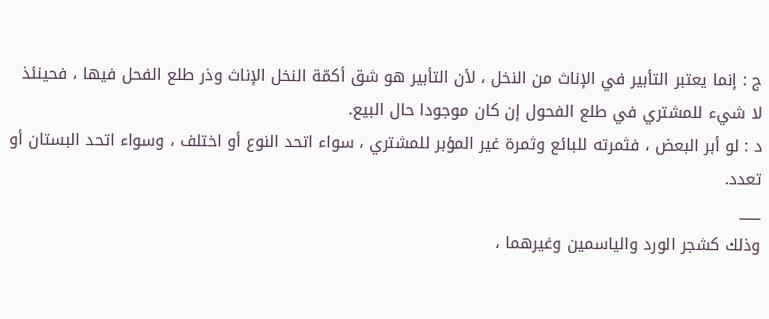ج : إنما يعتبر التأبير في الإناث من النخل ، لأن التأبير هو شق أكمّة النخل الإناث وذر طلع الفحل فيها ، فحينئذ لا شيء للمشتري في طلع الفحول إن كان موجودا حال البيع.
د : لو أبر البعض ، فثمرته للبائع وثمرة غير المؤبر للمشتري ، سواء اتحد النوع أو اختلف ، وسواء اتحد البستان أو تعدد.
___
وذلك كشجر الورد والياسمين وغيرهما ،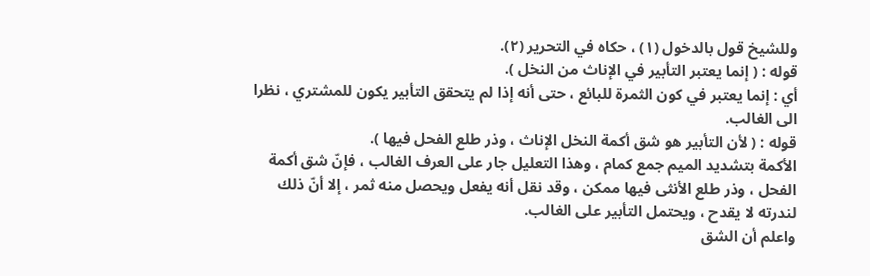وللشيخ قول بالدخول (١) ، حكاه في التحرير (٢).
قوله : ( إنما يعتبر التأبير في الإناث من النخل ).
أي : إنما يعتبر في كون الثمرة للبائع ، حتى أنه إذا لم يتحقق التأبير يكون للمشتري ، نظرا الى الغالب.
قوله : ( لأن التأبير هو شق أكمة النخل الإناث ، وذر طلع الفحل فيها ).
الأكمة بتشديد الميم جمع كمام ، وهذا التعليل جار على العرف الغالب ، فإنّ شق أكمة الفحل ، وذر طلع الأنثى فيها ممكن ، وقد نقل أنه يفعل ويحصل منه ثمر ، إلا أنّ ذلك لندرته لا يقدح ، ويحتمل التأبير على الغالب.
واعلم أن الشق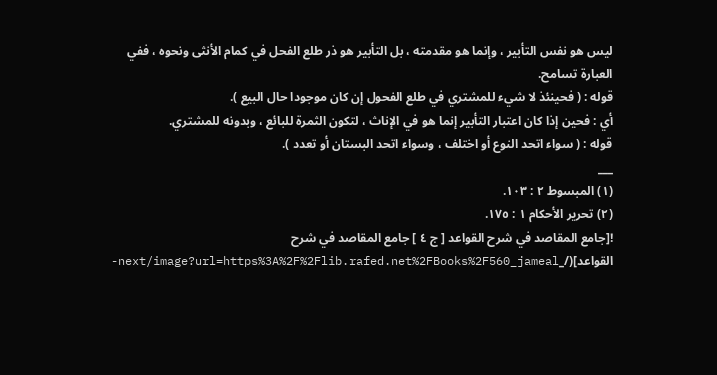ليس هو نفس التأبير ، وإنما هو مقدمته ، بل التأبير هو ذر طلع الفحل في كمام الأنثى ونحوه ، ففي العبارة تسامح.
قوله : ( فحينئذ لا شيء للمشتري في طلع الفحول إن كان موجودا حال البيع ).
أي : فحين إذا كان اعتبار التأبير إنما هو في الإناث ، لتكون الثمرة للبائع ، وبدونه للمشتري.
قوله : ( سواء اتحد النوع أو اختلف ، وسواء اتحد البستان أو تعدد ).
___
(١) المبسوط ٢ : ١٠٣.
(٢) تحرير الأحكام ١ : ١٧٥.
![جامع المقاصد في شرح القواعد [ ج ٤ ] جامع المقاصد في شرح القواعد](/_next/image?url=https%3A%2F%2Flib.rafed.net%2FBooks%2F560_jameal-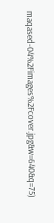maqased-04%2Fimages%2Fcover.jpg&w=640&q=75)